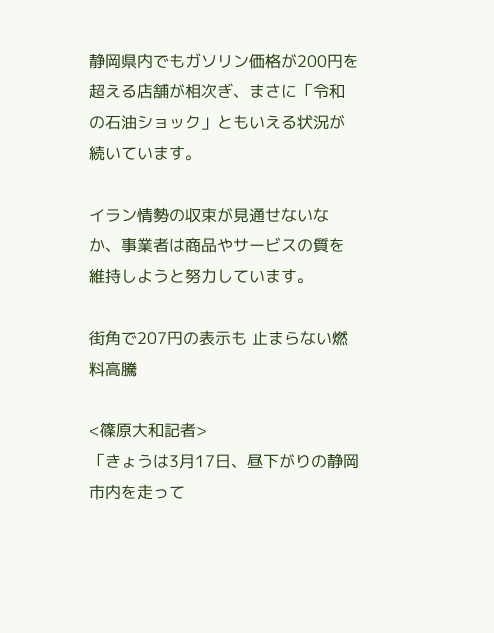静岡県内でもガソリン価格が200円を超える店舗が相次ぎ、まさに「令和の石油ショック」ともいえる状況が続いています。

イラン情勢の収束が見通せないなか、事業者は商品やサービスの質を維持しようと努力しています。

街角で207円の表示も 止まらない燃料高騰

<篠原大和記者>
「きょうは3月17日、昼下がりの静岡市内を走って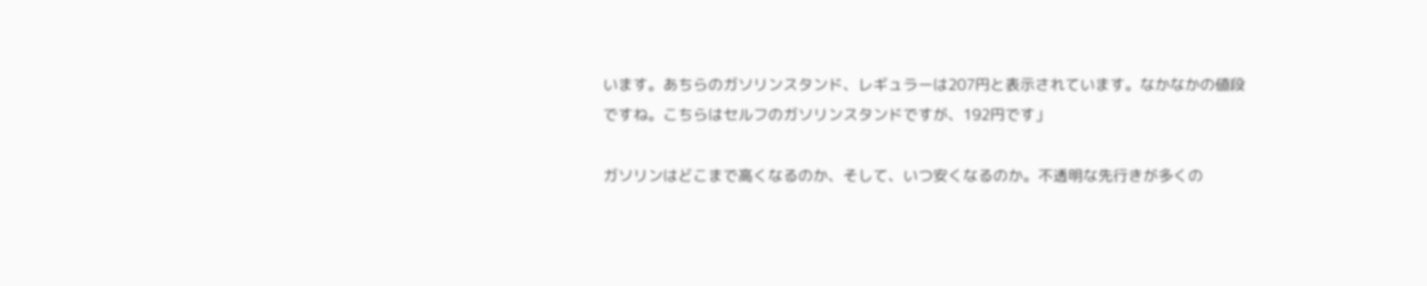います。あちらのガソリンスタンド、レギュラーは207円と表示されています。なかなかの値段ですね。こちらはセルフのガソリンスタンドですが、192円です」

ガソリンはどこまで高くなるのか、そして、いつ安くなるのか。不透明な先行きが多くの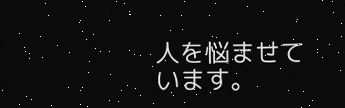人を悩ませています。